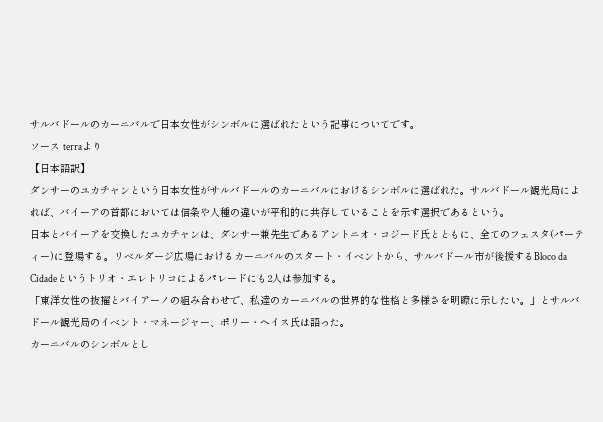サルバドールのカーニバルで日本女性がシンボルに選ばれたという記事についてです。
ソース terraより
【日本語訳】
ダンサーのユカチャンという日本女性がサルバドールのカーニバルにおけるシンボルに選ばれた。サルバドール観光局によれば、バイーアの首都においては信条や人種の違いが平和的に共存していることを示す選択であるという。
日本とバイーアを交換したユカチャンは、ダンサー兼先生であるアントニオ・コジード氏とともに、全てのフェスタ(パーティー)に登場する。リベルダージ広場におけるカーニバルのスタート・イベントから、サルバドール市が後援するBloco da Cidadeというトリオ・エレトリコによるパレードにも2人は参加する。
「東洋女性の抜擢とバイアーノの組み合わせで、私達のカーニバルの世界的な性格と多様さを明瞭に示したい。」とサルバドール観光局のイベント・マネージャー、ポリー・ヘイス氏は語った。
カーニバルのシンボルとし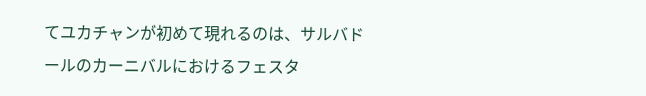てユカチャンが初めて現れるのは、サルバドールのカーニバルにおけるフェスタ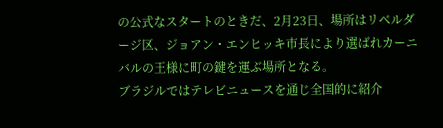の公式なスタートのときだ、2月23日、場所はリベルダージ区、ジョアン・エンヒッキ市長により選ばれカーニバルの王様に町の鍵を運ぶ場所となる。
ブラジルではテレビニュースを通じ全国的に紹介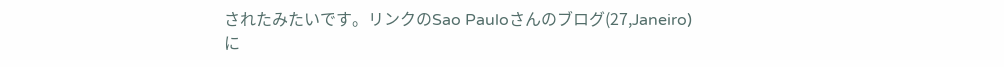されたみたいです。リンクのSao Pauloさんのブログ(27,Janeiro)に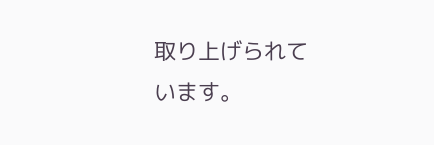取り上げられています。